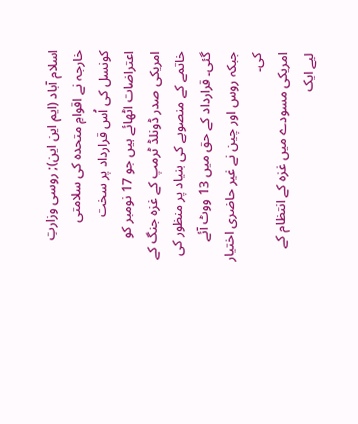اسلام آباد (ایم این این); روسی وزارتِ خارجہ نے اقوامِ متحدہ کی سلامتی کونسل کی اُس قرارداد پر سخت اعتراضات اٹھائے ہیں جو 17 نومبر کو امریکی صدر ڈونلڈ ٹرمپ کے غزہ جنگ کے خاتمے کے منصوبے کی بنیاد پر منظور کی گئی۔ قرارداد کے حق میں 13 ووٹ آئے جبکہ روس اور چین نے غیر حاضری اختیار کی۔
امریکی مسودے میں غزہ کے انتظام کے لیے ایک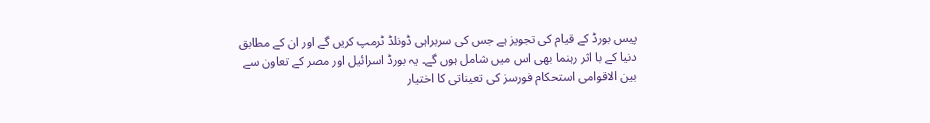پیس بورڈ کے قیام کی تجویز ہے جس کی سربراہی ڈونلڈ ٹرمپ کریں گے اور ان کے مطابق دنیا کے با اثر رہنما بھی اس میں شامل ہوں گے۔ یہ بورڈ اسرائیل اور مصر کے تعاون سے بین الاقوامی استحکام فورسز کی تعیناتی کا اختیار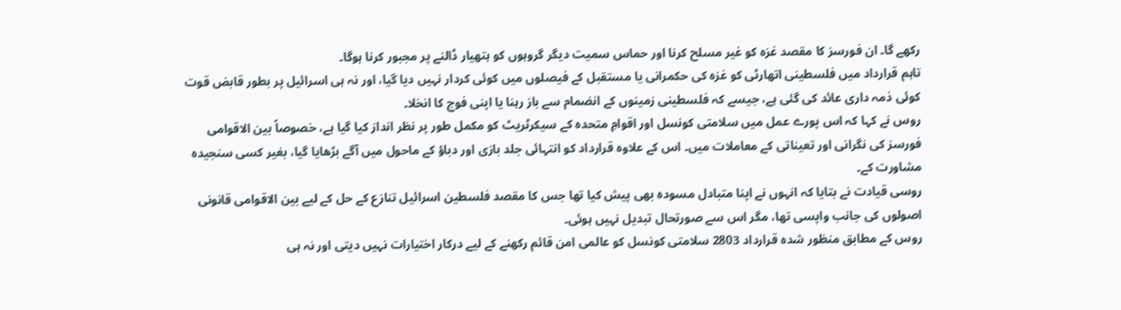رکھے گا۔ ان فورسز کا مقصد غزہ کو غیر مسلح کرنا اور حماس سمیت دیگر گروہوں کو ہتھیار ڈالنے پر مجبور کرنا ہوگا۔
تاہم قرارداد میں فلسطینی اتھارٹی کو غزہ کی حکمرانی یا مستقبل کے فیصلوں میں کوئی کردار نہیں دیا گیا، اور نہ ہی اسرائیل پر بطور قابض قوت کوئی ذمہ داری عائد کی گئی ہے، جیسے کہ فلسطینی زمینوں کے انضمام سے باز رہنا یا اپنی فوج کا انخلا۔
روس نے کہا کہ اس پورے عمل میں سلامتی کونسل اور اقوامِ متحدہ کے سیکرٹریٹ کو مکمل طور پر نظر انداز کیا گیا ہے، خصوصاً بین الاقوامی فورسز کی نگرانی اور تعیناتی کے معاملات میں۔ اس کے علاوہ قرارداد کو انتہائی جلد بازی اور دباؤ کے ماحول میں آگے بڑھایا گیا، بغیر کسی سنجیدہ مشاورت کے۔
روسی قیادت نے بتایا کہ انہوں نے اپنا متبادل مسودہ بھی پیش کیا تھا جس کا مقصد فلسطین اسرائیل تنازع کے حل کے لیے بین الاقوامی قانونی اصولوں کی جانب واپسی تھا، مگر اس سے صورتحال تبدیل نہیں ہوئی۔
روس کے مطابق منظور شدہ قرارداد 2803 سلامتی کونسل کو عالمی امن قائم رکھنے کے لیے درکار اختیارات نہیں دیتی اور نہ ہی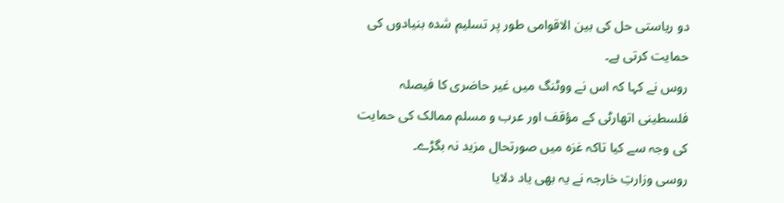دو ریاستی حل کی بین الاقوامی طور پر تسلیم شدہ بنیادوں کی حمایت کرتی ہے۔
روس نے کہا کہ اس نے ووٹنگ میں غیر حاضری کا فیصلہ فلسطینی اتھارٹی کے مؤقف اور عرب و مسلم ممالک کی حمایت کی وجہ سے کیا تاکہ غزہ میں صورتحال مزید نہ بگڑے۔
روسی وزارتِ خارجہ نے یہ بھی یاد دلایا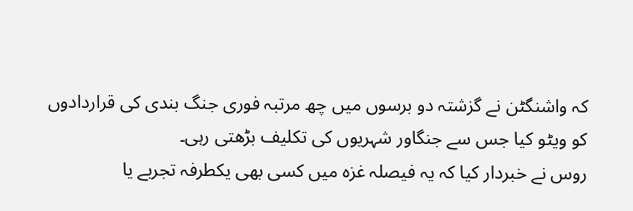کہ واشنگٹن نے گزشتہ دو برسوں میں چھ مرتبہ فوری جنگ بندی کی قراردادوں کو ویٹو کیا جس سے جنگاور شہریوں کی تکلیف بڑھتی رہی۔
روس نے خبردار کیا کہ یہ فیصلہ غزہ میں کسی بھی یکطرفہ تجربے یا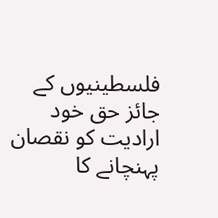فلسطینیوں کے جائز حق خود ارادیت کو نقصان پہنچانے کا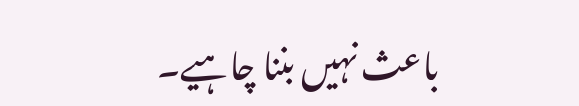باعث نہیں بننا چاہیے۔